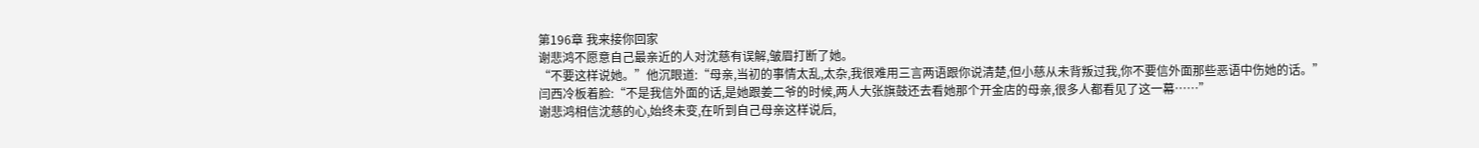第196章 我来接你回家
谢悲鸿不愿意自己最亲近的人对沈慈有误解,皱眉打断了她。
“不要这样说她。”他沉眼道:“母亲,当初的事情太乱,太杂,我很难用三言两语跟你说清楚,但小慈从未背叛过我,你不要信外面那些恶语中伤她的话。”
闫西冷板着脸:“不是我信外面的话,是她跟姜二爷的时候,两人大张旗鼓还去看她那个开金店的母亲,很多人都看见了这一幕……”
谢悲鸿相信沈慈的心,始终未变,在听到自己母亲这样说后,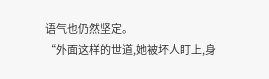语气也仍然坚定。
“外面这样的世道,她被坏人盯上,身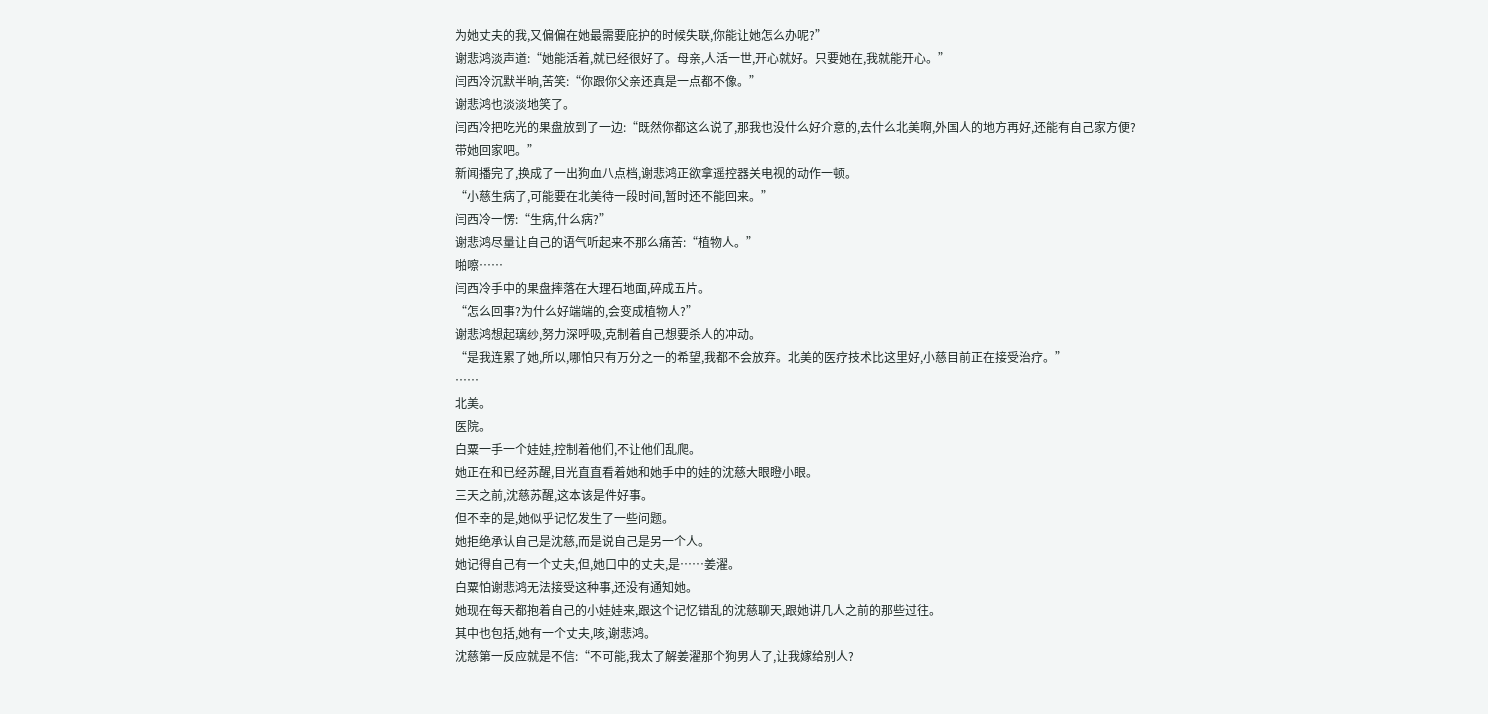为她丈夫的我,又偏偏在她最需要庇护的时候失联,你能让她怎么办呢?”
谢悲鸿淡声道:“她能活着,就已经很好了。母亲,人活一世,开心就好。只要她在,我就能开心。”
闫西冷沉默半晌,苦笑:“你跟你父亲还真是一点都不像。”
谢悲鸿也淡淡地笑了。
闫西冷把吃光的果盘放到了一边:“既然你都这么说了,那我也没什么好介意的,去什么北美啊,外国人的地方再好,还能有自己家方便?带她回家吧。”
新闻播完了,换成了一出狗血八点档,谢悲鸿正欲拿遥控器关电视的动作一顿。
“小慈生病了,可能要在北美待一段时间,暂时还不能回来。”
闫西冷一愣:“生病,什么病?”
谢悲鸿尽量让自己的语气听起来不那么痛苦:“植物人。”
啪嚓……
闫西冷手中的果盘摔落在大理石地面,碎成五片。
“怎么回事?为什么好端端的,会变成植物人?”
谢悲鸿想起璃纱,努力深呼吸,克制着自己想要杀人的冲动。
“是我连累了她,所以,哪怕只有万分之一的希望,我都不会放弃。北美的医疗技术比这里好,小慈目前正在接受治疗。”
……
北美。
医院。
白粟一手一个娃娃,控制着他们,不让他们乱爬。
她正在和已经苏醒,目光直直看着她和她手中的娃的沈慈大眼瞪小眼。
三天之前,沈慈苏醒,这本该是件好事。
但不幸的是,她似乎记忆发生了一些问题。
她拒绝承认自己是沈慈,而是说自己是另一个人。
她记得自己有一个丈夫,但,她口中的丈夫,是……姜濯。
白粟怕谢悲鸿无法接受这种事,还没有通知她。
她现在每天都抱着自己的小娃娃来,跟这个记忆错乱的沈慈聊天,跟她讲几人之前的那些过往。
其中也包括,她有一个丈夫,咳,谢悲鸿。
沈慈第一反应就是不信:“不可能,我太了解姜濯那个狗男人了,让我嫁给别人?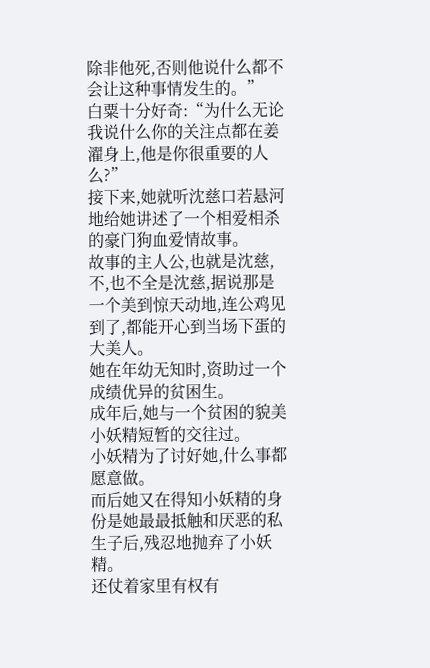除非他死,否则他说什么都不会让这种事情发生的。”
白粟十分好奇:“为什么无论我说什么你的关注点都在姜濯身上,他是你很重要的人么?”
接下来,她就听沈慈口若悬河地给她讲述了一个相爱相杀的豪门狗血爱情故事。
故事的主人公,也就是沈慈,不,也不全是沈慈,据说那是一个美到惊天动地,连公鸡见到了,都能开心到当场下蛋的大美人。
她在年幼无知时,资助过一个成绩优异的贫困生。
成年后,她与一个贫困的貌美小妖精短暂的交往过。
小妖精为了讨好她,什么事都愿意做。
而后她又在得知小妖精的身份是她最最抵触和厌恶的私生子后,残忍地抛弃了小妖精。
还仗着家里有权有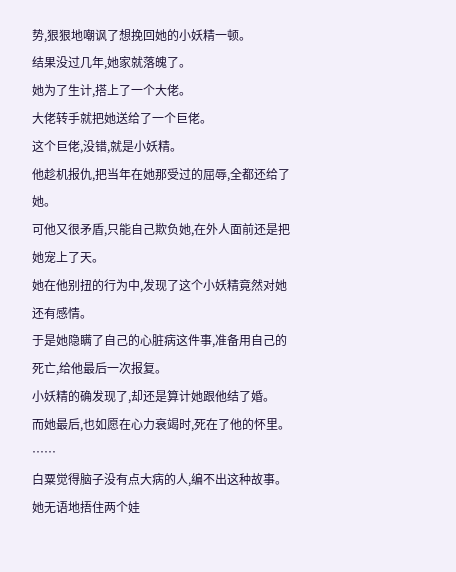势,狠狠地嘲讽了想挽回她的小妖精一顿。
结果没过几年,她家就落魄了。
她为了生计,搭上了一个大佬。
大佬转手就把她送给了一个巨佬。
这个巨佬,没错,就是小妖精。
他趁机报仇,把当年在她那受过的屈辱,全都还给了她。
可他又很矛盾,只能自己欺负她,在外人面前还是把她宠上了天。
她在他别扭的行为中,发现了这个小妖精竟然对她还有感情。
于是她隐瞒了自己的心脏病这件事,准备用自己的死亡,给他最后一次报复。
小妖精的确发现了,却还是算计她跟他结了婚。
而她最后,也如愿在心力衰竭时,死在了他的怀里。
……
白粟觉得脑子没有点大病的人,编不出这种故事。
她无语地捂住两个娃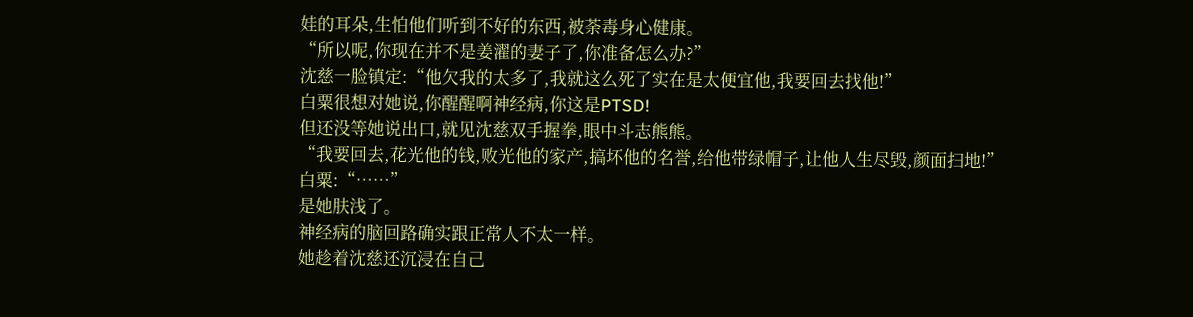娃的耳朵,生怕他们听到不好的东西,被荼毒身心健康。
“所以呢,你现在并不是姜濯的妻子了,你准备怎么办?”
沈慈一脸镇定:“他欠我的太多了,我就这么死了实在是太便宜他,我要回去找他!”
白粟很想对她说,你醒醒啊神经病,你这是PTSD!
但还没等她说出口,就见沈慈双手握拳,眼中斗志熊熊。
“我要回去,花光他的钱,败光他的家产,搞坏他的名誉,给他带绿帽子,让他人生尽毁,颜面扫地!”
白粟:“……”
是她肤浅了。
神经病的脑回路确实跟正常人不太一样。
她趁着沈慈还沉浸在自己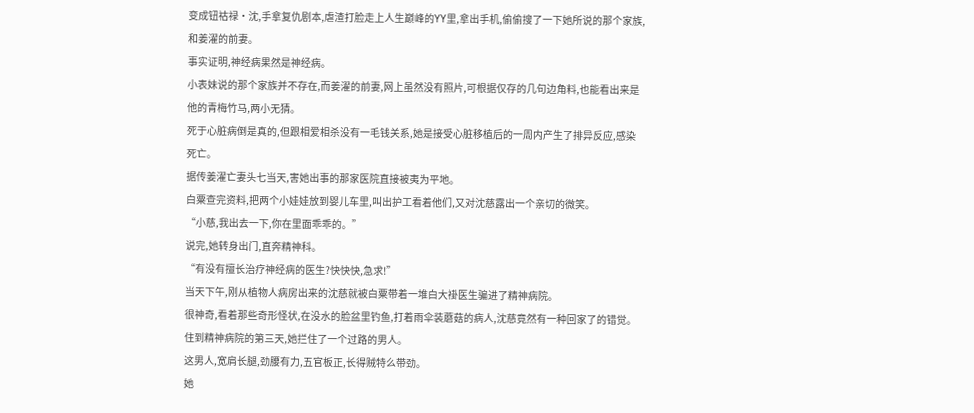变成钮祜禄·沈,手拿复仇剧本,虐渣打脸走上人生巅峰的YY里,拿出手机,偷偷搜了一下她所说的那个家族,和姜濯的前妻。
事实证明,神经病果然是神经病。
小表妹说的那个家族并不存在,而姜濯的前妻,网上虽然没有照片,可根据仅存的几句边角料,也能看出来是他的青梅竹马,两小无猜。
死于心脏病倒是真的,但跟相爱相杀没有一毛钱关系,她是接受心脏移植后的一周内产生了排异反应,感染死亡。
据传姜濯亡妻头七当天,害她出事的那家医院直接被夷为平地。
白粟查完资料,把两个小娃娃放到婴儿车里,叫出护工看着他们,又对沈慈露出一个亲切的微笑。
“小慈,我出去一下,你在里面乖乖的。”
说完,她转身出门,直奔精神科。
“有没有擅长治疗神经病的医生?快快快,急求!”
当天下午,刚从植物人病房出来的沈慈就被白粟带着一堆白大褂医生骗进了精神病院。
很神奇,看着那些奇形怪状,在没水的脸盆里钓鱼,打着雨伞装蘑菇的病人,沈慈竟然有一种回家了的错觉。
住到精神病院的第三天,她拦住了一个过路的男人。
这男人,宽肩长腿,劲腰有力,五官板正,长得贼特么带劲。
她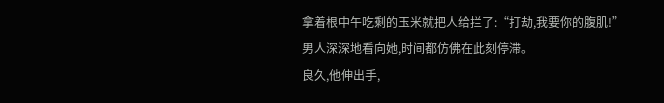拿着根中午吃剩的玉米就把人给拦了:“打劫,我要你的腹肌!”
男人深深地看向她,时间都仿佛在此刻停滞。
良久,他伸出手,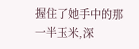握住了她手中的那一半玉米,深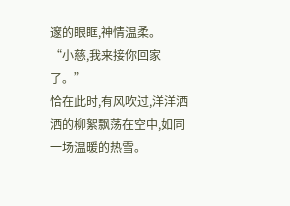邃的眼眶,神情温柔。
“小慈,我来接你回家了。”
恰在此时,有风吹过,洋洋洒洒的柳絮飘荡在空中,如同一场温暖的热雪。